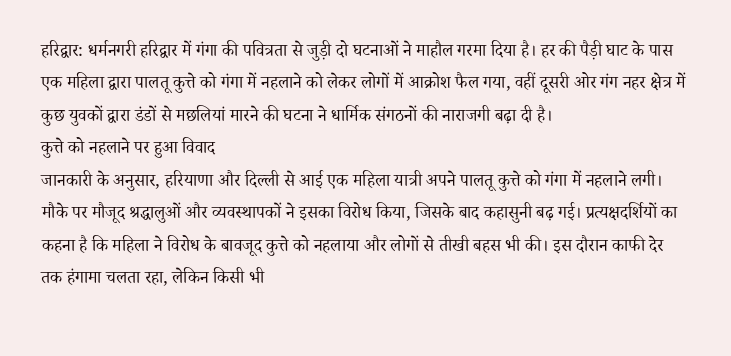हरिद्वार: धर्मनगरी हरिद्वार में गंगा की पवित्रता से जुड़ी दो घटनाओं ने माहौल गरमा दिया है। हर की पैड़ी घाट के पास एक महिला द्वारा पालतू कुत्ते को गंगा में नहलाने को लेकर लोगों में आक्रोश फैल गया, वहीं दूसरी ओर गंग नहर क्षेत्र में कुछ युवकों द्वारा डंडों से मछलियां मारने की घटना ने धार्मिक संगठनों की नाराजगी बढ़ा दी है।
कुत्ते को नहलाने पर हुआ विवाद
जानकारी के अनुसार, हरियाणा और दिल्ली से आई एक महिला यात्री अपने पालतू कुत्ते को गंगा में नहलाने लगी। मौके पर मौजूद श्रद्धालुओं और व्यवस्थापकों ने इसका विरोध किया, जिसके बाद कहासुनी बढ़ गई। प्रत्यक्षदर्शियों का कहना है कि महिला ने विरोध के बावजूद कुत्ते को नहलाया और लोगों से तीखी बहस भी की। इस दौरान काफी देर तक हंगामा चलता रहा, लेकिन किसी भी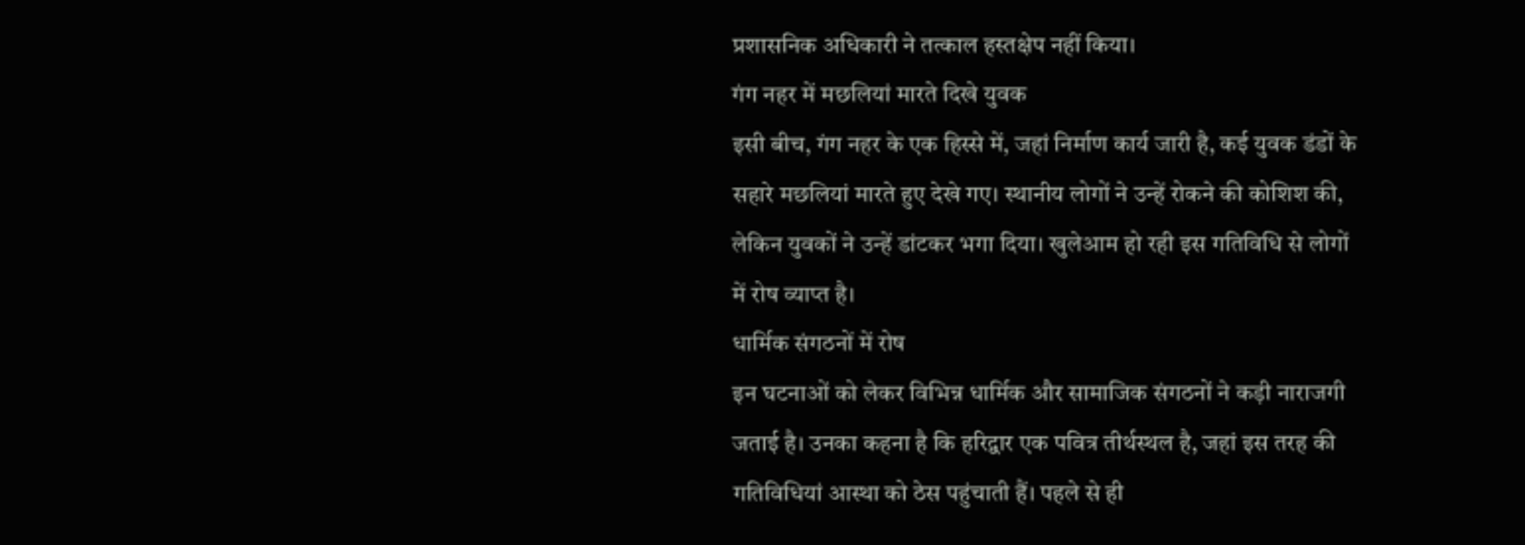प्रशासनिक अधिकारी ने तत्काल हस्तक्षेप नहीं किया।
गंग नहर में मछलियां मारते दिखे युवक
इसी बीच, गंग नहर के एक हिस्से में, जहां निर्माण कार्य जारी है, कई युवक डंडों के सहारे मछलियां मारते हुए देखे गए। स्थानीय लोगों ने उन्हें रोकने की कोशिश की, लेकिन युवकों ने उन्हें डांटकर भगा दिया। खुलेआम हो रही इस गतिविधि से लोगों में रोष व्याप्त है।
धार्मिक संगठनों में रोष
इन घटनाओं को लेकर विभिन्न धार्मिक और सामाजिक संगठनों ने कड़ी नाराजगी जताई है। उनका कहना है कि हरिद्वार एक पवित्र तीर्थस्थल है, जहां इस तरह की गतिविधियां आस्था को ठेस पहुंचाती हैं। पहले से ही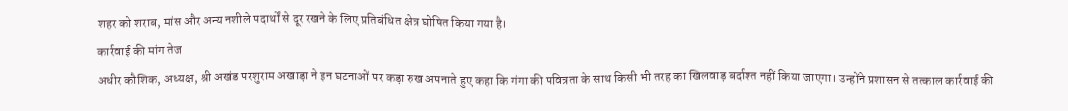शहर को शराब, मांस और अन्य नशीले पदार्थों से दूर रखने के लिए प्रतिबंधित क्षेत्र घोषित किया गया है।
कार्रवाई की मांग तेज
अधीर कौशिक, अध्यक्ष, श्री अखंड परशुराम अखाड़ा ने इन घटनाओं पर कड़ा रुख अपनाते हुए कहा कि गंगा की पवित्रता के साथ किसी भी तरह का खिलवाड़ बर्दाश्त नहीं किया जाएगा। उन्होंने प्रशासन से तत्काल कार्रवाई की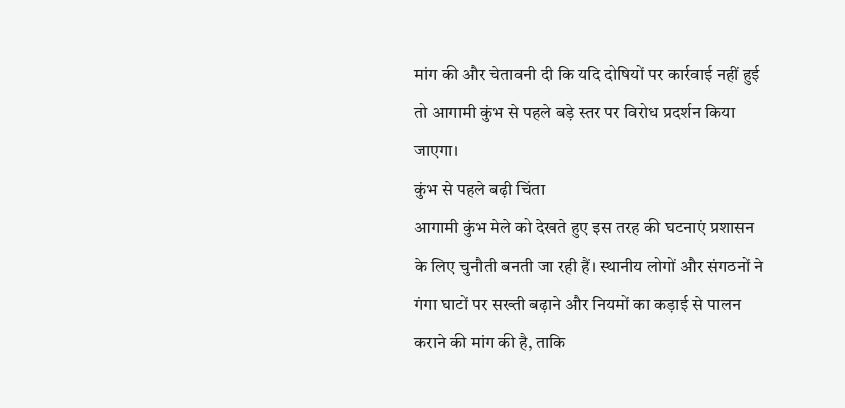मांग की और चेतावनी दी कि यदि दोषियों पर कार्रवाई नहीं हुई तो आगामी कुंभ से पहले बड़े स्तर पर विरोध प्रदर्शन किया जाएगा।
कुंभ से पहले बढ़ी चिंता
आगामी कुंभ मेले को देखते हुए इस तरह की घटनाएं प्रशासन के लिए चुनौती बनती जा रही हैं। स्थानीय लोगों और संगठनों ने गंगा घाटों पर सख्ती बढ़ाने और नियमों का कड़ाई से पालन कराने की मांग की है, ताकि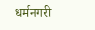धर्मनगरी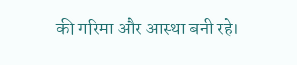की गरिमा और आस्था बनी रहे।